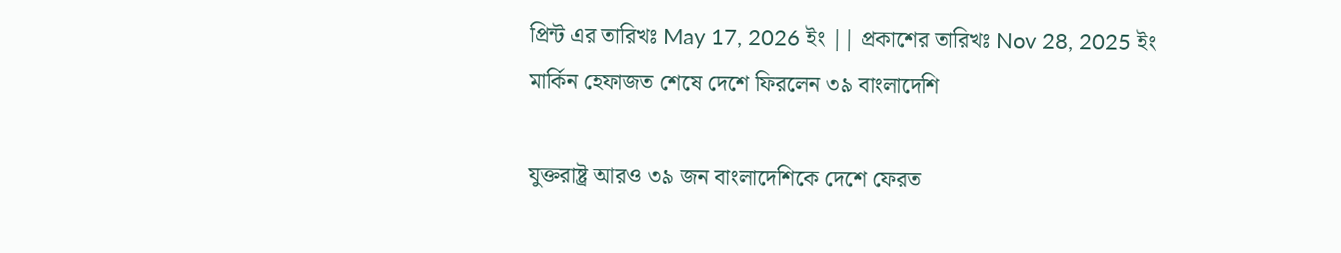প্রিন্ট এর তারিখঃ May 17, 2026 ইং || প্রকাশের তারিখঃ Nov 28, 2025 ইং
মার্কিন হেফাজত শেষে দেশে ফিরলেন ৩৯ বাংলাদেশি

যুক্তরাষ্ট্র আরও ৩৯ জন বাংলাদেশিকে দেশে ফেরত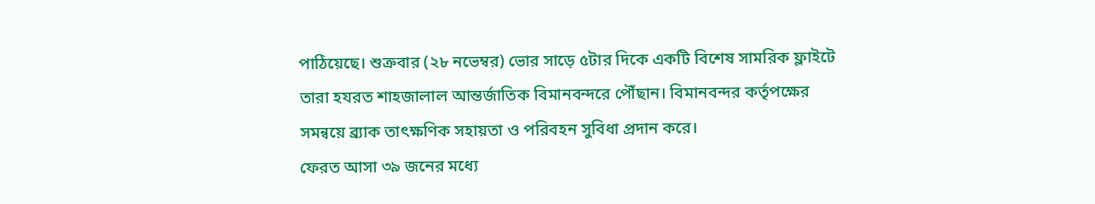পাঠিয়েছে। শুক্রবার (২৮ নভেম্বর) ভোর সাড়ে ৫টার দিকে একটি বিশেষ সামরিক ফ্লাইটে তারা হযরত শাহজালাল আন্তর্জাতিক বিমানবন্দরে পৌঁছান। বিমানবন্দর কর্তৃপক্ষের সমন্বয়ে ব্র্যাক তাৎক্ষণিক সহায়তা ও পরিবহন সুবিধা প্রদান করে।
ফেরত আসা ৩৯ জনের মধ্যে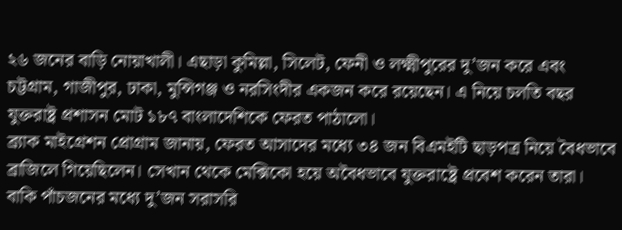২৬ জনের বাড়ি নোয়াখালী। এছাড়া কুমিল্লা, সিলেট, ফেনী ও লক্ষ্মীপুরের দু’জন করে এবং চট্টগ্রাম, গাজীপুর, ঢাকা, মুন্সিগঞ্জ ও নরসিংদীর একজন করে রয়েছেন। এ নিয়ে চলতি বছর যুক্তরাষ্ট্র প্রশাসন মোট ১৮৭ বাংলাদেশিকে ফেরত পাঠালো।
ব্র্যাক মাইগ্রেশন প্রোগ্রাম জানায়, ফেরত আসাদের মধ্যে ৩৪ জন বিএমইটি ছাড়পত্র নিয়ে বৈধভাবে ব্রাজিলে গিয়েছিলেন। সেখান থেকে মেক্সিকো হয়ে অবৈধভাবে যুক্তরাষ্ট্রে প্রবেশ করেন তারা। বাকি পাঁচজনের মধ্যে দু’জন সরাসরি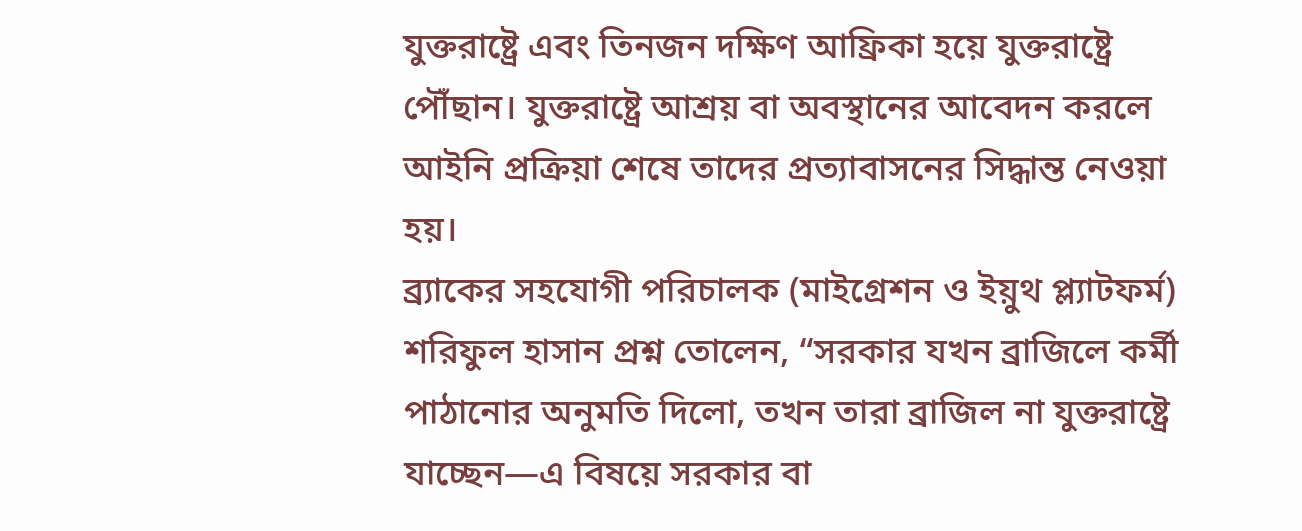যুক্তরাষ্ট্রে এবং তিনজন দক্ষিণ আফ্রিকা হয়ে যুক্তরাষ্ট্রে পৌঁছান। যুক্তরাষ্ট্রে আশ্রয় বা অবস্থানের আবেদন করলে আইনি প্রক্রিয়া শেষে তাদের প্রত্যাবাসনের সিদ্ধান্ত নেওয়া হয়।
ব্র্যাকের সহযোগী পরিচালক (মাইগ্রেশন ও ইয়ুথ প্ল্যাটফর্ম) শরিফুল হাসান প্রশ্ন তোলেন, “সরকার যখন ব্রাজিলে কর্মী পাঠানোর অনুমতি দিলো, তখন তারা ব্রাজিল না যুক্তরাষ্ট্রে যাচ্ছেন—এ বিষয়ে সরকার বা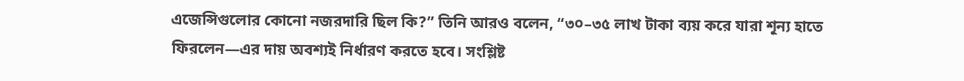এজেন্সিগুলোর কোনো নজরদারি ছিল কি?” তিনি আরও বলেন, “৩০–৩৫ লাখ টাকা ব্যয় করে যারা শূন্য হাতে ফিরলেন—এর দায় অবশ্যই নির্ধারণ করতে হবে। সংশ্লিষ্ট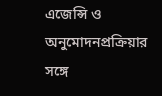এজেন্সি ও অনুমোদনপ্রক্রিয়ার সঙ্গে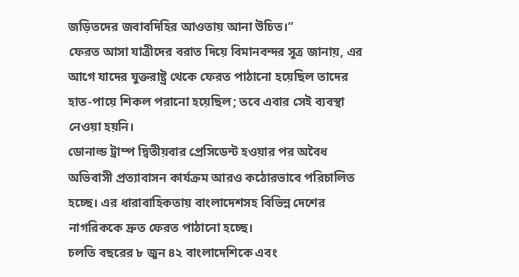জড়িতদের জবাবদিহির আওতায় আনা উচিত।”
ফেরত আসা যাত্রীদের বরাত দিয়ে বিমানবন্দর সূত্র জানায়, এর আগে যাদের যুক্তরাষ্ট্র থেকে ফেরত পাঠানো হয়েছিল তাদের হাত-পায়ে শিকল পরানো হয়েছিল; তবে এবার সেই ব্যবস্থা নেওয়া হয়নি।
ডোনাল্ড ট্রাম্প দ্বিতীয়বার প্রেসিডেন্ট হওয়ার পর অবৈধ অভিবাসী প্রত্যাবাসন কার্যক্রম আরও কঠোরভাবে পরিচালিত হচ্ছে। এর ধারাবাহিকতায় বাংলাদেশসহ বিভিন্ন দেশের নাগরিককে দ্রুত ফেরত পাঠানো হচ্ছে।
চলতি বছরের ৮ জুন ৪২ বাংলাদেশিকে এবং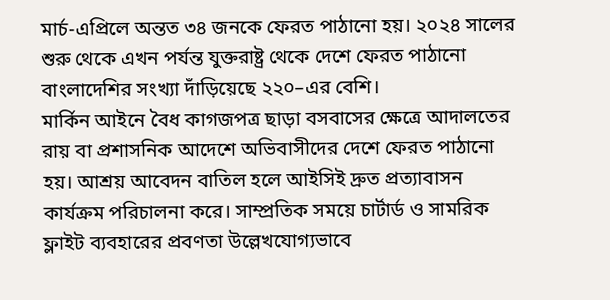মার্চ-এপ্রিলে অন্তত ৩৪ জনকে ফেরত পাঠানো হয়। ২০২৪ সালের শুরু থেকে এখন পর্যন্ত যুক্তরাষ্ট্র থেকে দেশে ফেরত পাঠানো বাংলাদেশির সংখ্যা দাঁড়িয়েছে ২২০–এর বেশি।
মার্কিন আইনে বৈধ কাগজপত্র ছাড়া বসবাসের ক্ষেত্রে আদালতের রায় বা প্রশাসনিক আদেশে অভিবাসীদের দেশে ফেরত পাঠানো হয়। আশ্রয় আবেদন বাতিল হলে আইসিই দ্রুত প্রত্যাবাসন কার্যক্রম পরিচালনা করে। সাম্প্রতিক সময়ে চার্টার্ড ও সামরিক ফ্লাইট ব্যবহারের প্রবণতা উল্লেখযোগ্যভাবে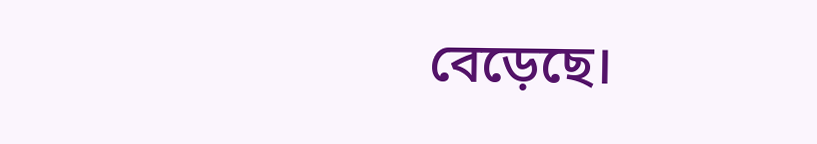বেড়েছে।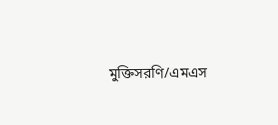মুক্তিসরণি/এমএস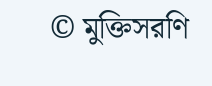© মুক্তিসরণি